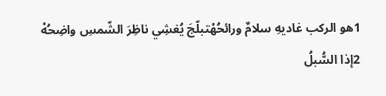1هو الركب غاديهِ سلامٌ ورائحُهْتبلّجَ يُغشِي ناظِرَ الشّمسِ واضِحُهْ
2إذا السُّبلُ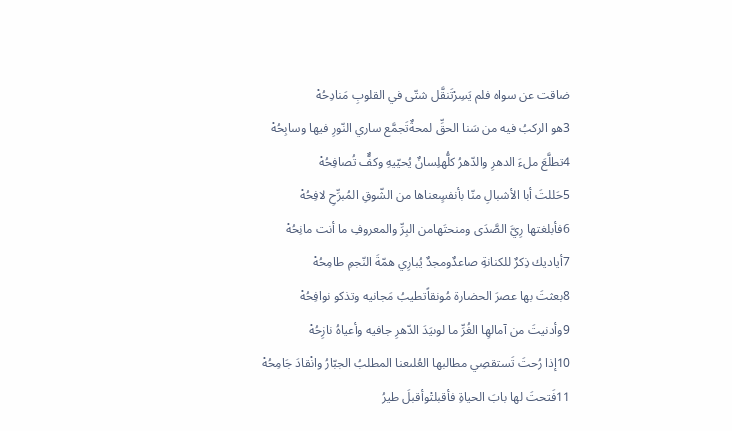ضاقت عن سواه فلم يَسِرْتَنقَّل شتّى في القلوبِ مَنادِحُهْ
3هو الركبُ فيه من سَنا الحقِّ لمحةٌتَجمَّع ساري النّورِ فيها وسابِحُهْ
4تطلَّعَ ملءَ الدهرِ والدّهرُ كلُّهلِسانٌ يُحيّيهِ وكفٌّ تُصافِحُهْ
5حَللتَ أبا الأشبالِ منّا بأنفسٍعناها من الشّوقِ المُبرِّحِ لافِحُهْ
6فأبلغتها رِيَّ الصَّدَى ومنحتَهامن البِرِّ والمعروفِ ما أنت مانِحُهْ
7أياديك ذِكرٌ للكنانةِ صاعدٌومجدٌ يُبارِي همّةَ النّجمِ طامِحُهْ
8بعثتَ بها عصرَ الحضارة مُونقاًتطيبُ مَجانيه وتذكو نوافِحُهْ
9وأدنيتَ من آمالهِا الغُرِّ ما لوىيَدَ الدّهرِ جافيه وأعياهُ نازِحُهْ
10إذا رُحتَ تَستقصِي مطالبها العُلىعنا المطلبُ الجبّارُ وانْقادَ جَامِحُهْ
11فَتحتَ لها بابَ الحياةِ فأقبلتْوأقبلَ طيرُ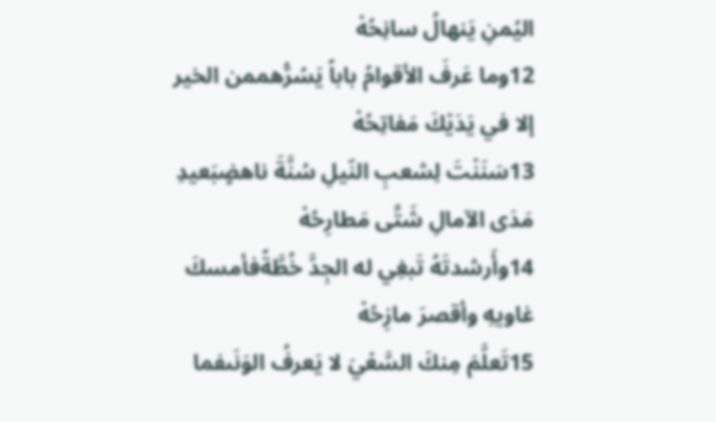اليُمنِ يَنهالُ سانِحُهْ
12وما عَرفَ الأقوامُ باباً يَسُرُّهممن الخير إلا في يَدَيْكَ مَفاتِحُهْ
13سَنَنْتَ لِشعبِ النّيلِ سُنَّةَ ناهضٍبَعيدِ مَدَى الآمالِ شَتَّى مَطارِحُهْ
14وأَرشدتَهُ تَبغِي له الجِدَّ خُطَّةًفأمسكَ غاويهِ وأقصرَ مازِحُهْ
15تَعلَّمَ مِنكَ السَّعْيَ لا يَعرفُ الوَنَىفما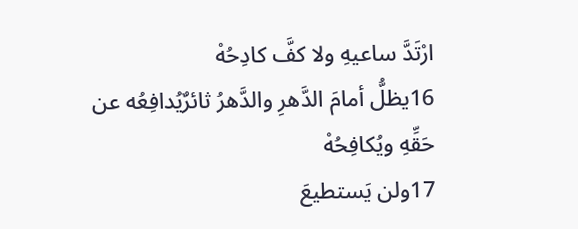ارْتَدَّ ساعيهِ ولا كفَّ كادِحُهْ
16يظلُّ أمامَ الدَّهرِ والدَّهرُ ثائرٌيُدافِعُه عن حَقِّهِ ويُكافِحُهْ
17ولن يَستطيعَ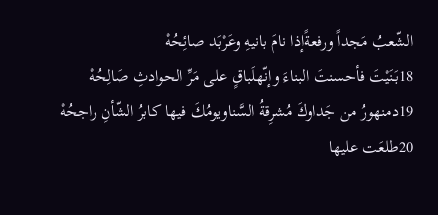الشّعبُ مَجداً ورفعةًإذا نامَ بانيهِ وعَرْبَد صائِحُهْ
18بَنَيْتَ فأحسنتَ البناءَ وإنّهلَباقٍ على مَرِّ الحوادثِ صَالِحُهْ
19دمنهورُ من جَداوكَ مُشرِقةُ السَّناويومُكَ فيها كابرُ الشّأنِ راجحُهْ
20طلعَت عليها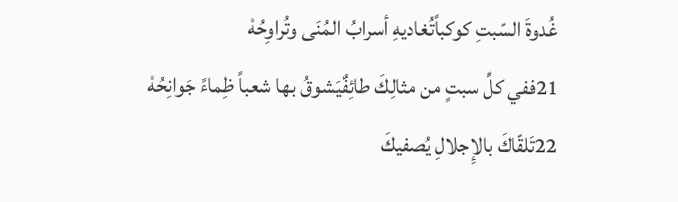غُدوةَ السّبتِ كوكباًتُغاديهِ أسرابُ المُنَى وتُراوِحُهْ
21ففي كلِّ سبتٍ من مثالِكَ طائِفٌيَشوقُ بها شعباً ظِماءً جَوانِحُهْ
22تَلقّاكَ بالإِجلالِ يُصفيكَ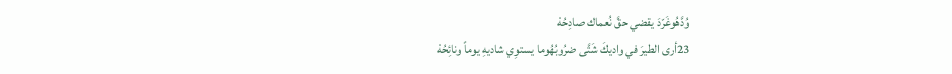وُدَّهُوغَرّدَ يقضي حقَّ نُعماك صادِحُهْ
23أرى الطيرَ في واديكَ شَتَّى ضرُوبُهُوما يستوِي شاديهِ يوماً ونائِحُهْ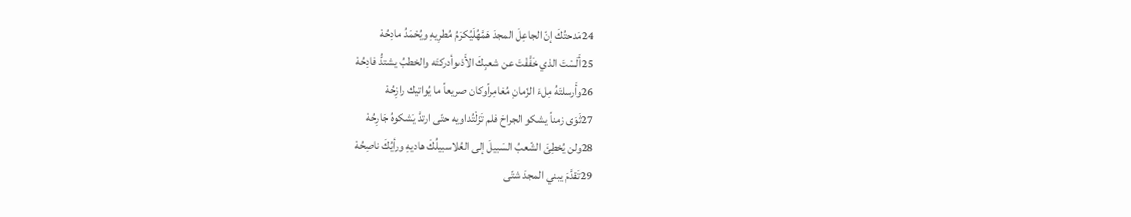24مَدحتُكَ إنّ الجاعِلَ المجدَ هَمَّهُلَيُكرَمُ مُطرِيهِ ويُحْمَدُ مادِحُهْ
25أَلَسْتَ الذي خَفَّفْتَ عن شعبِكَ الأَذىوأدركتَه والخطبُ يشتدُّ فادِحُهْ
26وأَرسلتَهُ مِلءَ الزّمانِ مُغامِراًوكان صريعاً ما يُواتيك رازِحُهْ
27ثَوَى زمناً يشكو الجراحَ فلم تَزَلْتُداويه حتّى ارتدَّ يَشكوهُ جَارِحُهْ
28ولن يُخطِئَ الشّعبُ السَبيلَ إلى العُلاسبيلُكَ هاديهِ ورأيُكَ ناصِحُهْ
29تَقدَّمَ يبني المجدَ شتّى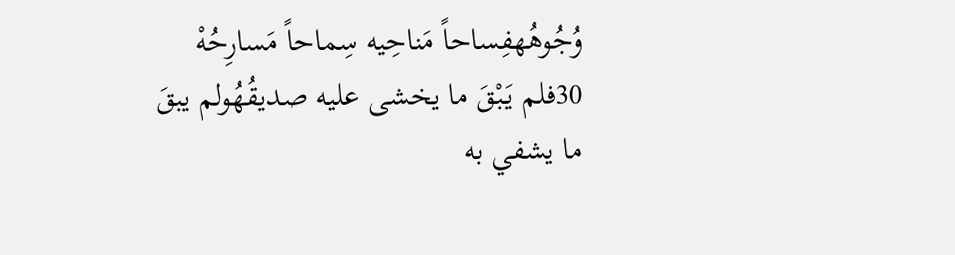وُجُوهُهفِساحاً مَناحِيه سِماحاً مَسارِحُهْ
30فلم يَبْقَ ما يخشى عليه صديقُهُولم يبقَ ما يشفي به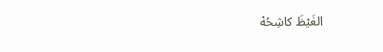الغَيْظَ كاشِحُهْ